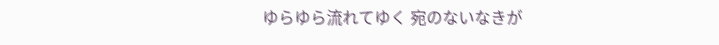ゆらゆら流れてゆく 宛のないなきが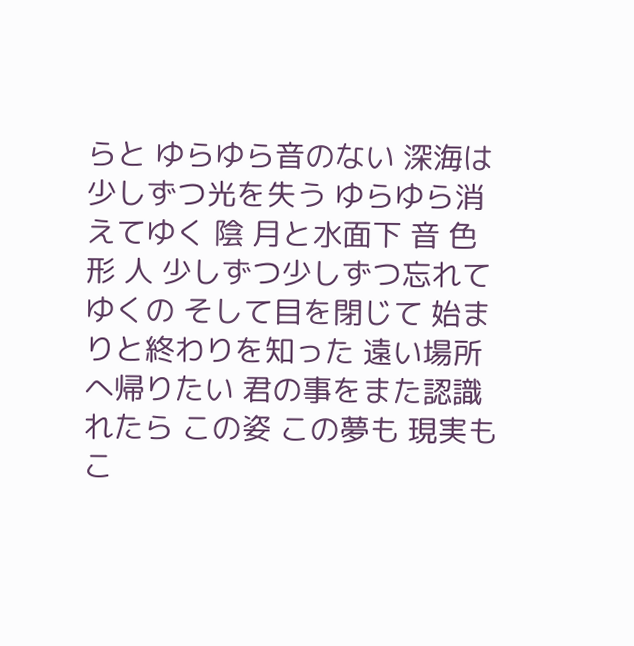らと ゆらゆら音のない 深海は 少しずつ光を失う ゆらゆら消えてゆく 陰 月と水面下 音 色 形 人 少しずつ少しずつ忘れてゆくの そして目を閉じて 始まりと終わりを知った 遠い場所へ帰りたい 君の事をまた認識れたら この姿 この夢も 現実も こ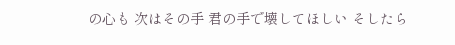の心も 次はその手 君の手で壊してほしい そしたら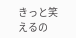きっと笑えるの